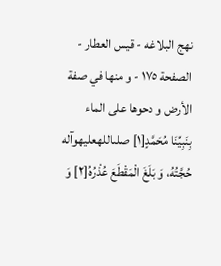نهج البلاغه - قيس العطار - الصفحة ١٧٥ - و منها في صفة الأرض و دحوها على الماء
بِنَبِيِّنَا مُحَمَّدٍ[١] صلىاللهعليهوآله حُجَّتُهُ، وَ بَلَغَ الْمَقْطَعَ عُذْرُهُ[٢] وَ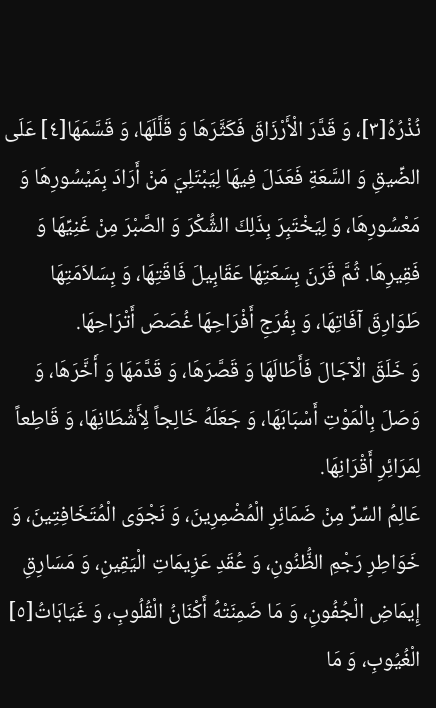نُذْرُهُ[٣]، وَ قَدَّرَ الْأَرْزَاقَ فَكَثَّرَهَا وَ قَلَّلَهَا، وَ قَسَّمَهَا[٤] عَلَى الضِّيقِ وَ السَّعَةِ فَعَدَلَ فِيهَا لِيَبْتَلِيَ مَنْ أَرَادَ بِمَيْسُورِهَا وَ مَعْسُورِهَا، وَ لِيَخْتَبِرَ بِذَلِكَ الشُّكْرَ وَ الصَّبْرَ مِنْ غَنِيِّهَا وَ فَقِيرِهَا. ثُمَّ قَرَنَ بِسَعَتِهَا عَقَابِيلَ فَاقَتِهَا، وَ بِسَلاَمَتِهَا طَوَارِقَ آفَاتِهَا، وَ بِفُرَجِ أَفْرَاحِهَا غُصَصَ أَتْرَاحِهَا.
وَ خَلَقَ الْآجَالَ فَأَطَالَهَا وَ قَصَّرَهَا، وَ قَدَّمَهَا وَ أَخَّرَهَا، وَ وَصَلَ بِالْمَوْتِ أَسْبَابَهَا، وَ جَعَلَهُ خَالِجاً لِأَشْطَانِهَا، وَ قَاطِعاً لِمَرَائِرِ أَقْرَانِهَا.
عَالِمُ السِّرِّ مِنْ ضَمَائِرِ الْمُضْمِرِينَ، وَ نَجْوَى الْمُتَخَافِتِينَ، وَ خَوَاطِرِ رَجْمِ الظُّنُونِ، وَ عُقَدِ عَزِيمَاتِ الْيَقِينِ، وَ مَسَارِقِ إِيمَاضِ الْجُفُونِ، وَ مَا ضَمِنَتْهُ أَكْنَانُ الْقُلُوبِ، وَ غَيَابَاتُ[٥] الْغُيُوبِ، وَ مَا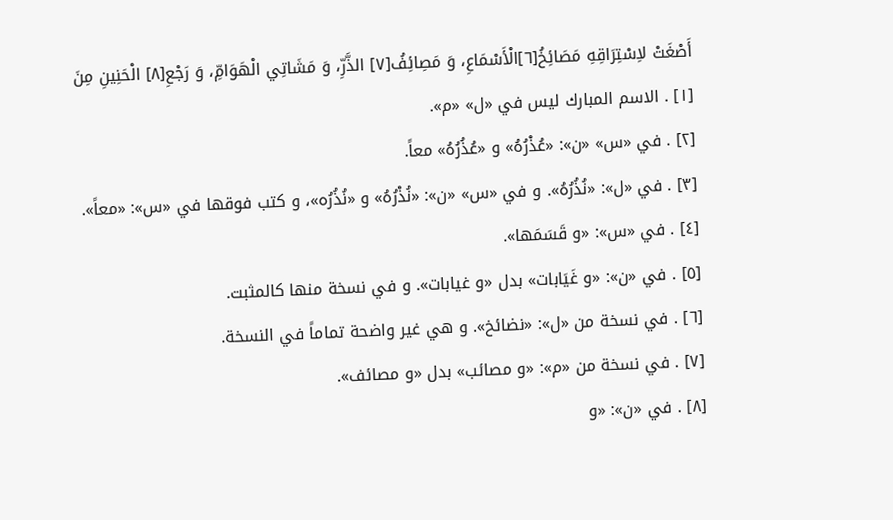أَصْغَتْ لاِسْتِرَاقِهِ مَصَائِخُ[٦]الْأَسْمَاعِ، وَ مَصِائِفُ[٧] الذَّرِّ، وَ مَشَاتِي الْهَوَامِّ، وَ رَجْعِ[٨] الْحَنِينِ مِنَ
[١] . الاسم المبارك ليس في «ل» «م».
[٢] . في «س» «ن»: «عُذْرُهُ» و «عُذُرُهُ» معاً.
[٣] . في «ل»: «نُذُرُهُ». و في «س» «ن»: «نُذْرُهُ» و «نُذُرُه»، و كتب فوقها في «س»: «معاً».
[٤] . في «س»: «و قَسَمَها».
[٥] . في «ن»: «و غَيَابات» بدل «و غيابات». و في نسخة منها كالمثبت.
[٦] . في نسخة من «ل»: «نضائخ». و هي غير واضحة تماماً في النسخة.
[٧] . في نسخة من «م»: «و مصائب» بدل «و مصائف».
[٨] . في «ن»: «و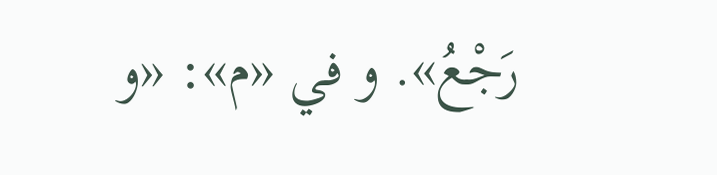رَجْعُ». و في «م»: «و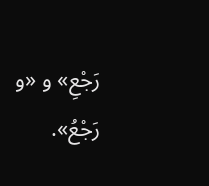رَجْعِ» و «و رَجْعُ».